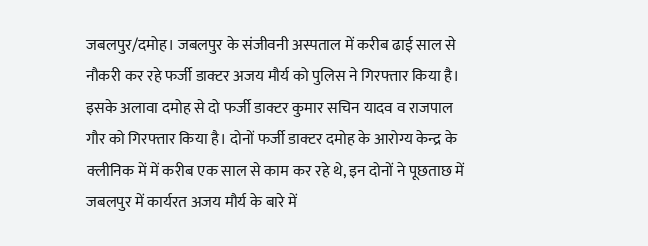जबलपुर/दमोह। जबलपुर के संजीवनी अस्पताल में करीब ढाई साल से नौकरी कर रहे फर्जी डाक्टर अजय मौर्य को पुलिस ने गिरफ्तार किया है। इसके अलावा दमोह से दो फर्जी डाक्टर कुमार सचिन यादव व राजपाल गौर को गिरफ्तार किया है। दोनों फर्जी डाक्टर दमोह के आरोग्य केन्द्र के क्लीनिक में में करीब एक साल से काम कर रहे थे, इन दोनों ने पूछताछ में जबलपुर में कार्यरत अजय मौर्य के बारे में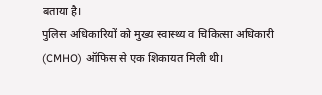बताया है।
पुलिस अधिकारियों को मुख्य स्वास्थ्य व चिकित्सा अधिकारी (CMHO) ऑफिस से एक शिकायत मिली थी।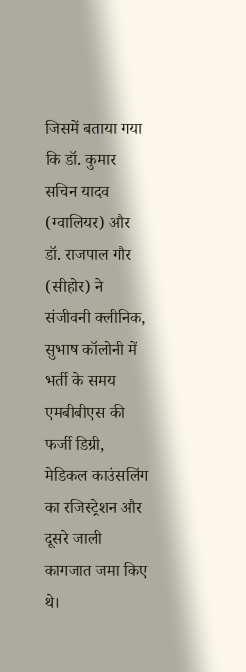जिसमें बताया गया कि डॉ. कुमार सचिन यादव (ग्वालियर) और डॉ. राजपाल गौर (सीहोर) ने संजीवनी क्लीनिक, सुभाष कॉलोनी में भर्ती के समय एमबीबीएस की फर्जी डिग्री, मेडिकल काउंसलिंग का रजिस्ट्रेशन और दूसरे जाली कागजात जमा किए थे।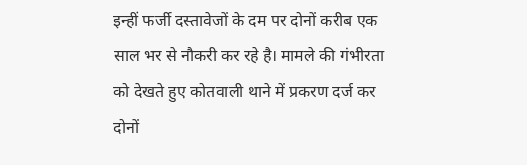इन्हीं फर्जी दस्तावेजों के दम पर दोनों करीब एक साल भर से नौकरी कर रहे है। मामले की गंभीरता को देखते हुए कोतवाली थाने में प्रकरण दर्ज कर दोनों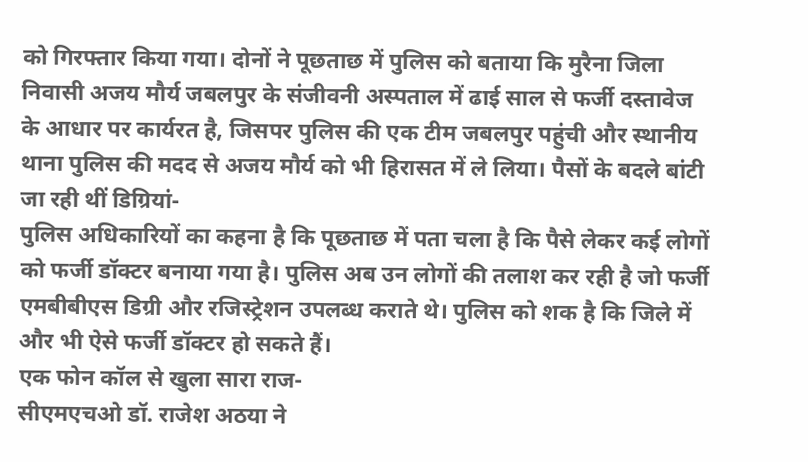को गिरफ्तार किया गया। दोनों ने पूछताछ में पुलिस को बताया कि मुरैना जिला निवासी अजय मौर्य जबलपुर के संजीवनी अस्पताल में ढाई साल से फर्जी दस्तावेज के आधार पर कार्यरत है, जिसपर पुलिस की एक टीम जबलपुर पहुंची और स्थानीय थाना पुलिस की मदद से अजय मौर्य को भी हिरासत में ले लिया। पैसों के बदले बांटी जा रही थीं डिग्रियां-
पुलिस अधिकारियों का कहना है कि पूछताछ में पता चला है कि पैसे लेकर कई लोगों को फर्जी डॉक्टर बनाया गया है। पुलिस अब उन लोगों की तलाश कर रही है जो फर्जी एमबीबीएस डिग्री और रजिस्ट्रेशन उपलब्ध कराते थे। पुलिस को शक है कि जिले में और भी ऐसे फर्जी डॉक्टर हो सकते हैं।
एक फोन कॉल से खुला सारा राज-
सीएमएचओ डॉ. राजेश अठया ने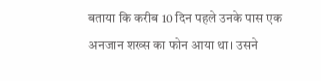बताया कि करीब 10 दिन पहले उनके पास एक अनजान शख्स का फोन आया था। उसने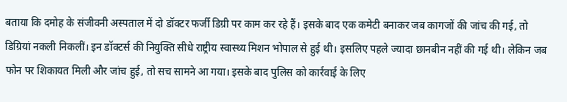बताया कि दमोह के संजीवनी अस्पताल में दो डॉक्टर फर्जी डिग्री पर काम कर रहे हैं। इसके बाद एक कमेटी बनाकर जब कागजों की जांच की गई, तो डिग्रियां नकली निकलीं। इन डॉक्टर्स की नियुक्ति सीधे राष्ट्रीय स्वास्थ्य मिशन भोपाल से हुई थी। इसलिए पहले ज्यादा छानबीन नहीं की गई थी। लेकिन जब फोन पर शिकायत मिली और जांच हुई, तो सच सामने आ गया। इसके बाद पुलिस को कार्रवाई के लिए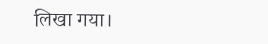लिखा गया।